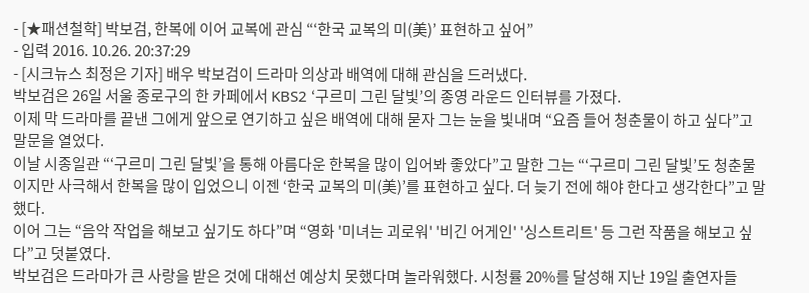- [★패션철학] 박보검, 한복에 이어 교복에 관심 “‘한국 교복의 미(美)’ 표현하고 싶어”
- 입력 2016. 10.26. 20:37:29
- [시크뉴스 최정은 기자] 배우 박보검이 드라마 의상과 배역에 대해 관심을 드러냈다.
박보검은 26일 서울 종로구의 한 카페에서 KBS2 ‘구르미 그린 달빛’의 종영 라운드 인터뷰를 가졌다.
이제 막 드라마를 끝낸 그에게 앞으로 연기하고 싶은 배역에 대해 묻자 그는 눈을 빛내며 “요즘 들어 청춘물이 하고 싶다”고 말문을 열었다.
이날 시종일관 “‘구르미 그린 달빛’을 통해 아름다운 한복을 많이 입어봐 좋았다”고 말한 그는 “‘구르미 그린 달빛’도 청춘물이지만 사극해서 한복을 많이 입었으니 이젠 ‘한국 교복의 미(美)’를 표현하고 싶다. 더 늦기 전에 해야 한다고 생각한다”고 말했다.
이어 그는 “음악 작업을 해보고 싶기도 하다”며 “영화 '미녀는 괴로워' '비긴 어게인' '싱스트리트' 등 그런 작품을 해보고 싶다”고 덧붙였다.
박보검은 드라마가 큰 사랑을 받은 것에 대해선 예상치 못했다며 놀라워했다. 시청률 20%를 달성해 지난 19일 출연자들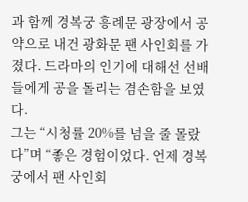과 함께 경복궁 흥례문 광장에서 공약으로 내건 광화문 팬 사인회를 가졌다. 드라마의 인기에 대해선 선배들에게 공을 돌리는 겸손함을 보였다.
그는 “시청률 20%를 넘을 줄 몰랐다”며 “좋은 경험이었다. 언제 경복궁에서 팬 사인회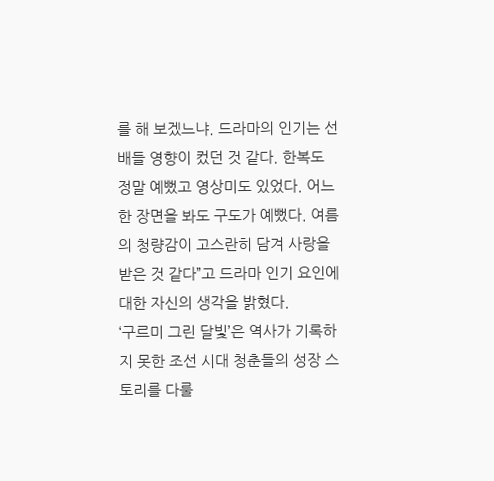를 해 보겠느냐. 드라마의 인기는 선배들 영향이 컸던 것 같다. 한복도 정말 예뻤고 영상미도 있었다. 어느 한 장면을 봐도 구도가 예뻤다. 여름의 청량감이 고스란히 담겨 사랑을 받은 것 같다”고 드라마 인기 요인에 대한 자신의 생각을 밝혔다.
‘구르미 그린 달빛’은 역사가 기록하지 못한 조선 시대 청춘들의 성장 스토리를 다룰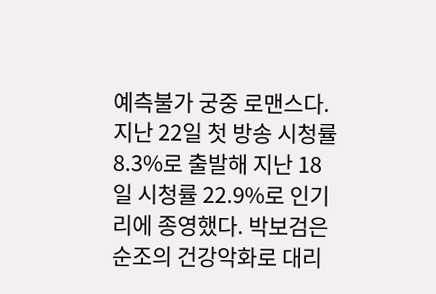예측불가 궁중 로맨스다. 지난 22일 첫 방송 시청률 8.3%로 출발해 지난 18일 시청률 22.9%로 인기리에 종영했다. 박보검은 순조의 건강악화로 대리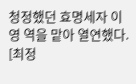청정했던 효명세자 이영 역을 맡아 열연했다.
[최정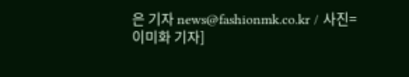은 기자 news@fashionmk.co.kr / 사진=이미화 기자]